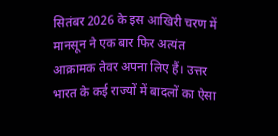सितंबर 2026 के इस आखिरी चरण में मानसून ने एक बार फिर अत्यंत आक्रामक तेवर अपना लिए हैं। उत्तर भारत के कई राज्यों में बादलों का ऐसा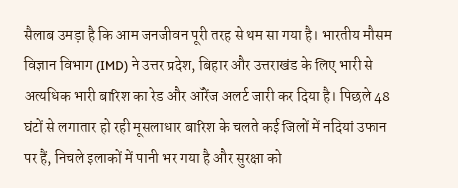सैलाब उमड़ा है कि आम जनजीवन पूरी तरह से थम सा गया है। भारतीय मौसम विज्ञान विभाग (IMD) ने उत्तर प्रदेश, बिहार और उत्तराखंड के लिए भारी से अत्यधिक भारी बारिश का रेड और ऑरेंज अलर्ट जारी कर दिया है। पिछले 48 घंटों से लगातार हो रही मूसलाधार बारिश के चलते कई जिलों में नदियां उफान पर हैं, निचले इलाकों में पानी भर गया है और सुरक्षा को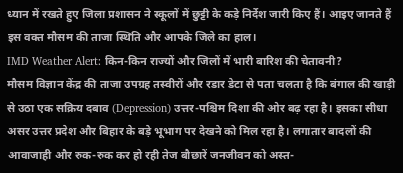ध्यान में रखते हुए जिला प्रशासन ने स्कूलों में छुट्टी के कड़े निर्देश जारी किए हैं। आइए जानते हैं इस वक्त मौसम की ताजा स्थिति और आपके जिले का हाल।
IMD Weather Alert: किन-किन राज्यों और जिलों में भारी बारिश की चेतावनी?
मौसम विज्ञान केंद्र की ताजा उपग्रह तस्वीरों और रडार डेटा से पता चलता है कि बंगाल की खाड़ी से उठा एक सक्रिय दबाव (Depression) उत्तर-पश्चिम दिशा की ओर बढ़ रहा है। इसका सीधा असर उत्तर प्रदेश और बिहार के बड़े भूभाग पर देखने को मिल रहा है। लगातार बादलों की आवाजाही और रुक-रुक कर हो रही तेज बौछारें जनजीवन को अस्त-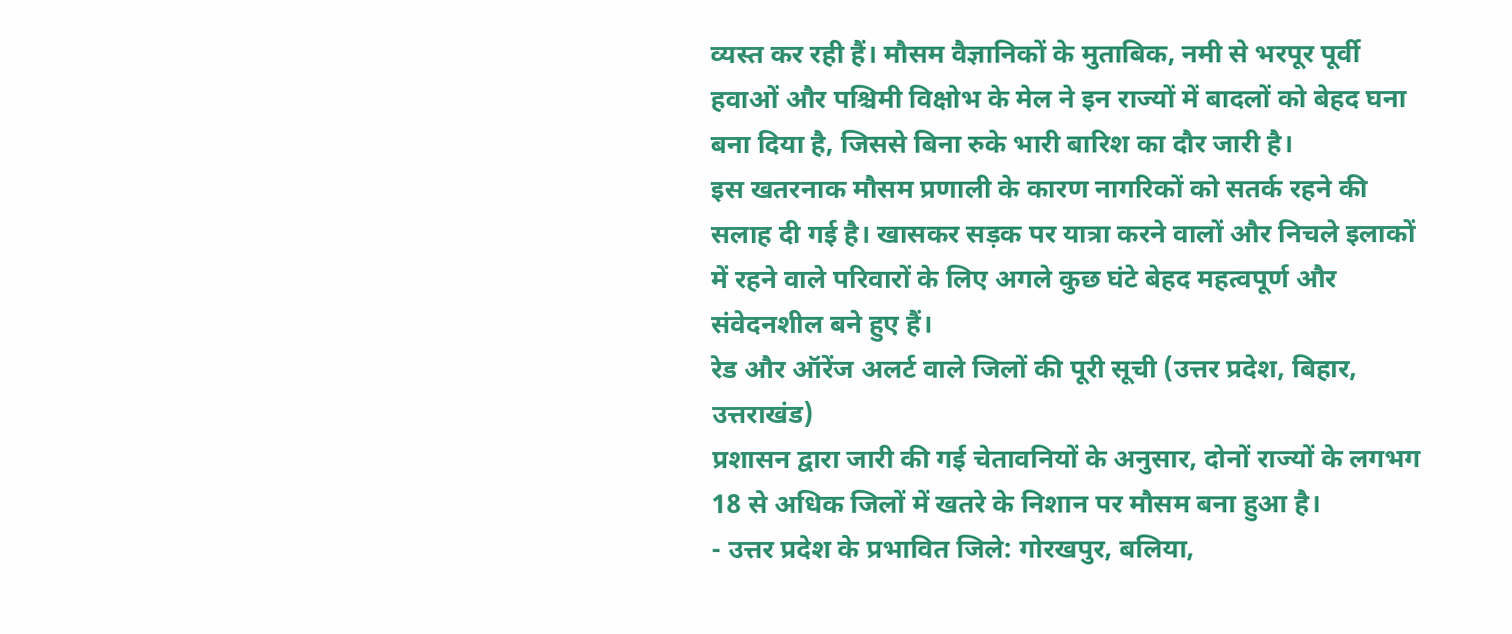व्यस्त कर रही हैं। मौसम वैज्ञानिकों के मुताबिक, नमी से भरपूर पूर्वी हवाओं और पश्चिमी विक्षोभ के मेल ने इन राज्यों में बादलों को बेहद घना बना दिया है, जिससे बिना रुके भारी बारिश का दौर जारी है।
इस खतरनाक मौसम प्रणाली के कारण नागरिकों को सतर्क रहने की सलाह दी गई है। खासकर सड़क पर यात्रा करने वालों और निचले इलाकों में रहने वाले परिवारों के लिए अगले कुछ घंटे बेहद महत्वपूर्ण और संवेदनशील बने हुए हैं।
रेड और ऑरेंज अलर्ट वाले जिलों की पूरी सूची (उत्तर प्रदेश, बिहार, उत्तराखंड)
प्रशासन द्वारा जारी की गई चेतावनियों के अनुसार, दोनों राज्यों के लगभग 18 से अधिक जिलों में खतरे के निशान पर मौसम बना हुआ है।
- उत्तर प्रदेश के प्रभावित जिले: गोरखपुर, बलिया,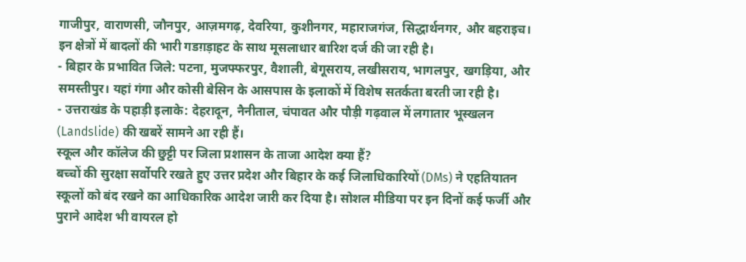गाजीपुर, वाराणसी, जौनपुर, आज़मगढ़, देवरिया, कुशीनगर, महाराजगंज, सिद्धार्थनगर, और बहराइच। इन क्षेत्रों में बादलों की भारी गडग़ड़ाहट के साथ मूसलाधार बारिश दर्ज की जा रही है।
- बिहार के प्रभावित जिले: पटना, मुजफ्फरपुर, वैशाली, बेगूसराय, लखीसराय, भागलपुर, खगड़िया, और समस्तीपुर। यहां गंगा और कोसी बेसिन के आसपास के इलाकों में विशेष सतर्कता बरती जा रही है।
- उत्तराखंड के पहाड़ी इलाके: देहरादून, नैनीताल, चंपावत और पौड़ी गढ़वाल में लगातार भूस्खलन (Landslide) की खबरें सामने आ रही हैं।
स्कूल और कॉलेज की छुट्टी पर जिला प्रशासन के ताजा आदेश क्या हैं?
बच्चों की सुरक्षा सर्वोपरि रखते हुए उत्तर प्रदेश और बिहार के कई जिलाधिकारियों (DMs) ने एहतियातन स्कूलों को बंद रखने का आधिकारिक आदेश जारी कर दिया है। सोशल मीडिया पर इन दिनों कई फर्जी और पुराने आदेश भी वायरल हो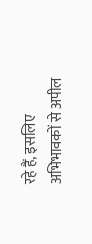रहे हैं, इसलिए अभिभावकों से अपील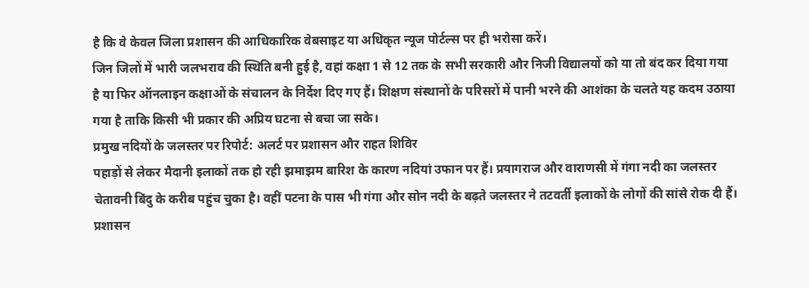है कि वे केवल जिला प्रशासन की आधिकारिक वेबसाइट या अधिकृत न्यूज पोर्टल्स पर ही भरोसा करें।
जिन जिलों में भारी जलभराव की स्थिति बनी हुई है, वहां कक्षा 1 से 12 तक के सभी सरकारी और निजी विद्यालयों को या तो बंद कर दिया गया है या फिर ऑनलाइन कक्षाओं के संचालन के निर्देश दिए गए हैं। शिक्षण संस्थानों के परिसरों में पानी भरने की आशंका के चलते यह कदम उठाया गया है ताकि किसी भी प्रकार की अप्रिय घटना से बचा जा सके।
प्रमुख नदियों के जलस्तर पर रिपोर्ट: अलर्ट पर प्रशासन और राहत शिविर
पहाड़ों से लेकर मैदानी इलाकों तक हो रही झमाझम बारिश के कारण नदियां उफान पर हैं। प्रयागराज और वाराणसी में गंगा नदी का जलस्तर चेतावनी बिंदु के करीब पहुंच चुका है। वहीं पटना के पास भी गंगा और सोन नदी के बढ़ते जलस्तर ने तटवर्ती इलाकों के लोगों की सांसे रोक दी हैं।
प्रशासन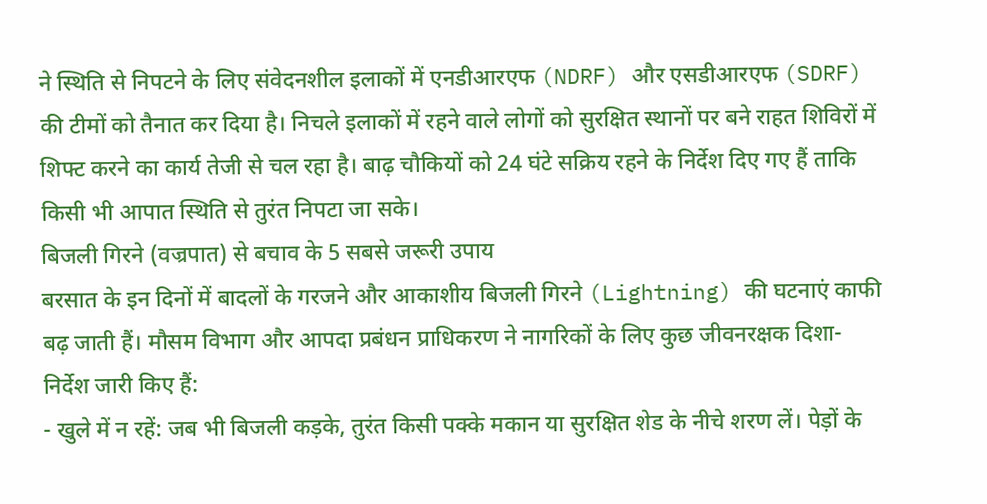ने स्थिति से निपटने के लिए संवेदनशील इलाकों में एनडीआरएफ (NDRF) और एसडीआरएफ (SDRF) की टीमों को तैनात कर दिया है। निचले इलाकों में रहने वाले लोगों को सुरक्षित स्थानों पर बने राहत शिविरों में शिफ्ट करने का कार्य तेजी से चल रहा है। बाढ़ चौकियों को 24 घंटे सक्रिय रहने के निर्देश दिए गए हैं ताकि किसी भी आपात स्थिति से तुरंत निपटा जा सके।
बिजली गिरने (वज्रपात) से बचाव के 5 सबसे जरूरी उपाय
बरसात के इन दिनों में बादलों के गरजने और आकाशीय बिजली गिरने (Lightning) की घटनाएं काफी बढ़ जाती हैं। मौसम विभाग और आपदा प्रबंधन प्राधिकरण ने नागरिकों के लिए कुछ जीवनरक्षक दिशा-निर्देश जारी किए हैं:
- खुले में न रहें: जब भी बिजली कड़के, तुरंत किसी पक्के मकान या सुरक्षित शेड के नीचे शरण लें। पेड़ों के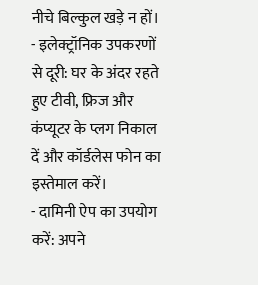नीचे बिल्कुल खड़े न हों।
- इलेक्ट्रॉनिक उपकरणों से दूरी: घर के अंदर रहते हुए टीवी, फ्रिज और कंप्यूटर के प्लग निकाल दें और कॉर्डलेस फोन का इस्तेमाल करें।
- दामिनी ऐप का उपयोग करें: अपने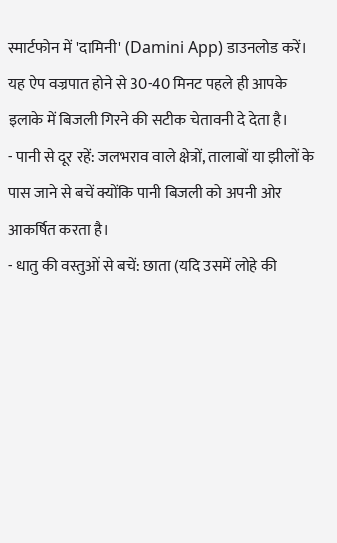स्मार्टफोन में 'दामिनी' (Damini App) डाउनलोड करें। यह ऐप वज्रपात होने से 30-40 मिनट पहले ही आपके इलाके में बिजली गिरने की सटीक चेतावनी दे देता है।
- पानी से दूर रहें: जलभराव वाले क्षेत्रों, तालाबों या झीलों के पास जाने से बचें क्योंकि पानी बिजली को अपनी ओर आकर्षित करता है।
- धातु की वस्तुओं से बचें: छाता (यदि उसमें लोहे की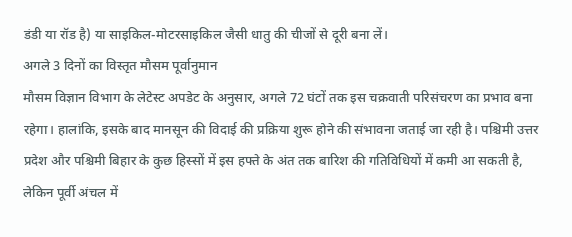डंडी या रॉड है) या साइकिल-मोटरसाइकिल जैसी धातु की चीजों से दूरी बना लें।
अगले 3 दिनों का विस्तृत मौसम पूर्वानुमान
मौसम विज्ञान विभाग के लेटेस्ट अपडेट के अनुसार, अगले 72 घंटों तक इस चक्रवाती परिसंचरण का प्रभाव बना रहेगा। हालांकि, इसके बाद मानसून की विदाई की प्रक्रिया शुरू होने की संभावना जताई जा रही है। पश्चिमी उत्तर प्रदेश और पश्चिमी बिहार के कुछ हिस्सों में इस हफ्ते के अंत तक बारिश की गतिविधियों में कमी आ सकती है, लेकिन पूर्वी अंचल में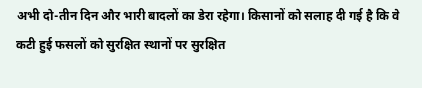अभी दो-तीन दिन और भारी बादलों का डेरा रहेगा। किसानों को सलाह दी गई है कि वे कटी हुई फसलों को सुरक्षित स्थानों पर सुरक्षित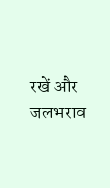रखें और जलभराव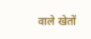वाले खेतों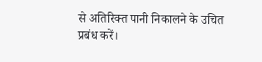से अतिरिक्त पानी निकालने के उचित प्रबंध करें।